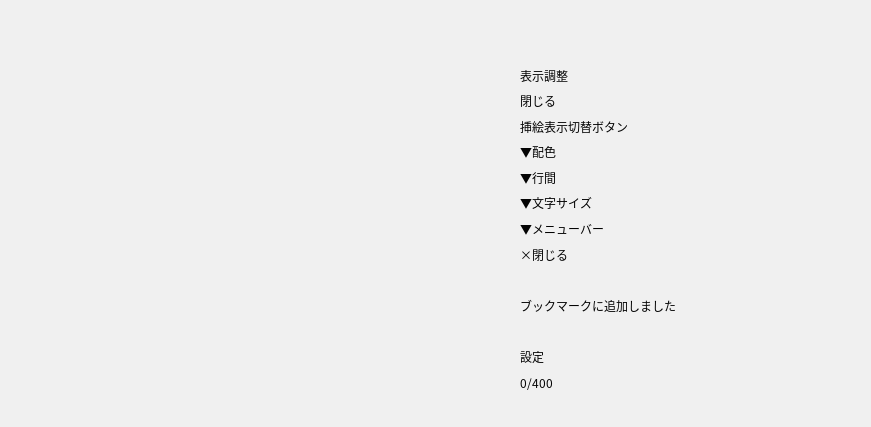表示調整
閉じる
挿絵表示切替ボタン
▼配色
▼行間
▼文字サイズ
▼メニューバー
×閉じる

ブックマークに追加しました

設定
0/400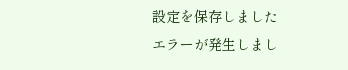設定を保存しました
エラーが発生しまし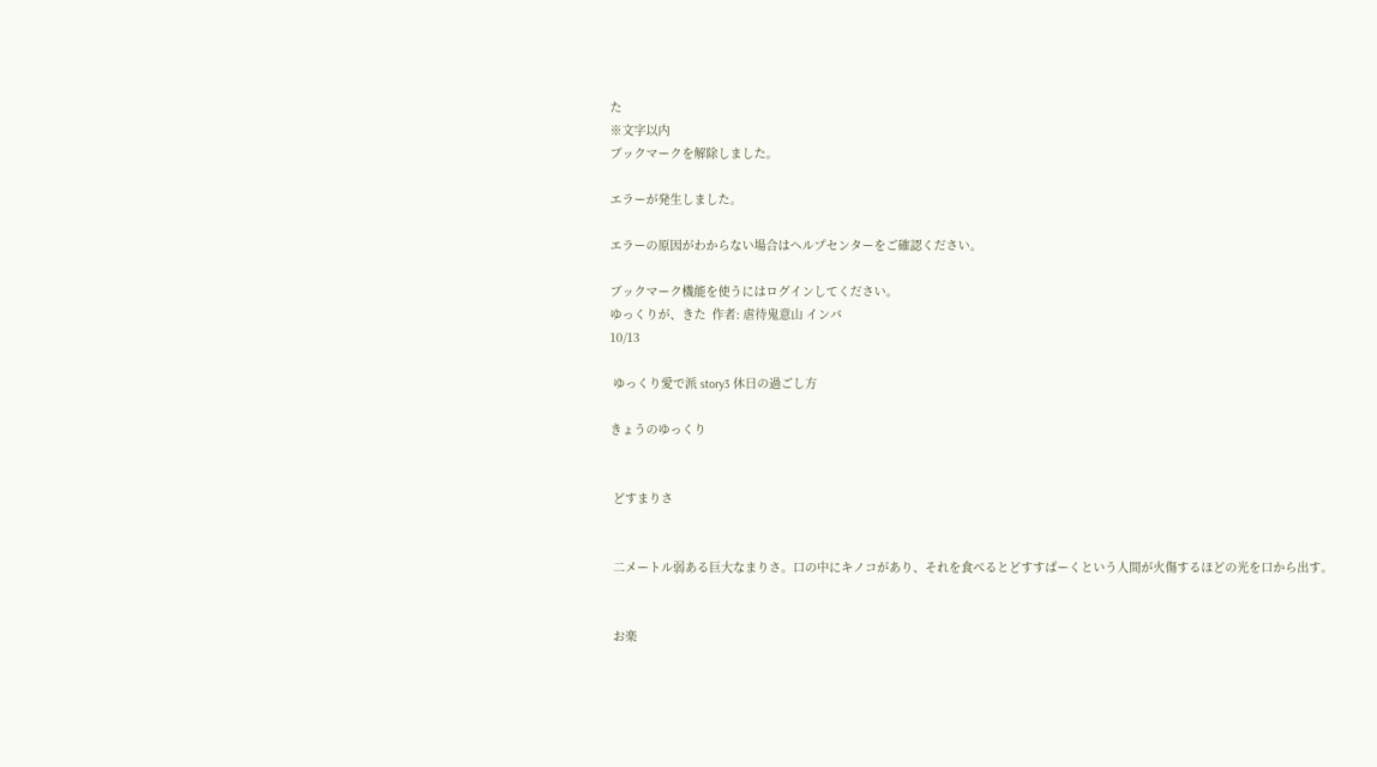た
※文字以内
ブックマークを解除しました。

エラーが発生しました。

エラーの原因がわからない場合はヘルプセンターをご確認ください。

ブックマーク機能を使うにはログインしてください。
ゆっくりが、きた  作者: 虐待鬼意山 インバ
10/13

 ゆっくり愛で派 story3 休日の過ごし方

きょうのゆっくり


 どすまりさ


 二メートル弱ある巨大なまりさ。口の中にキノコがあり、それを食べるとどすすぱーくという人間が火傷するほどの光を口から出す。


 お楽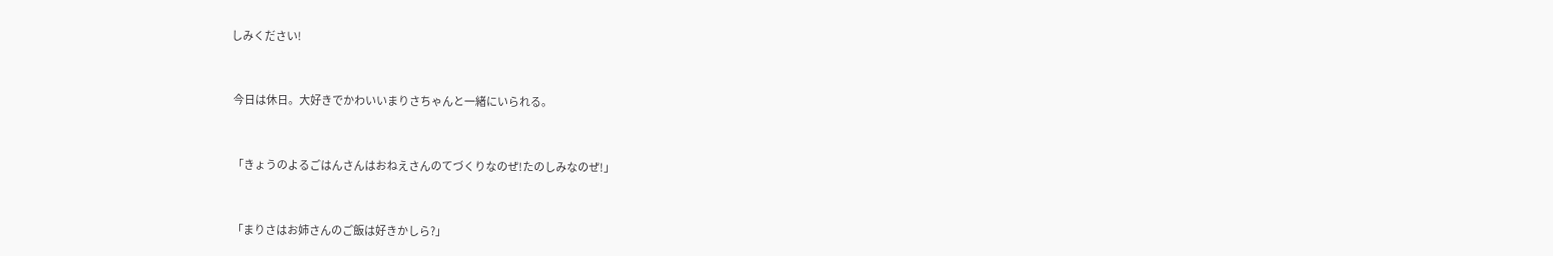しみください!


 今日は休日。大好きでかわいいまりさちゃんと一緒にいられる。


 「きょうのよるごはんさんはおねえさんのてづくりなのぜ!たのしみなのぜ!」


 「まりさはお姉さんのご飯は好きかしら?」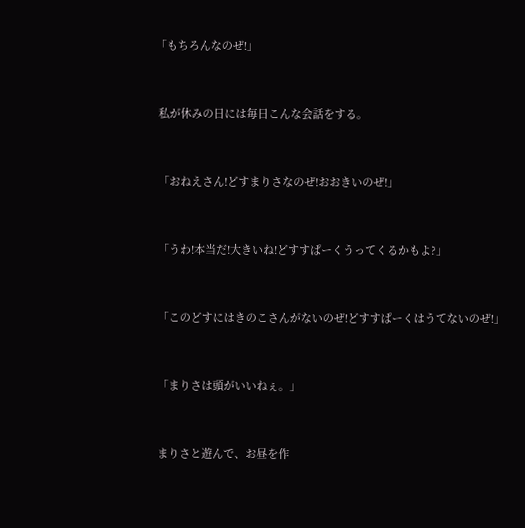「もちろんなのぜ!」


 私が休みの日には毎日こんな会話をする。


 「おねえさん!どすまりさなのぜ!おおきいのぜ!」


 「うわ!本当だ!大きいね!どすすぱーくうってくるかもよ?」


 「このどすにはきのこさんがないのぜ!どすすぱーくはうてないのぜ!」


 「まりさは頭がいいねぇ。」


 まりさと遊んで、お昼を作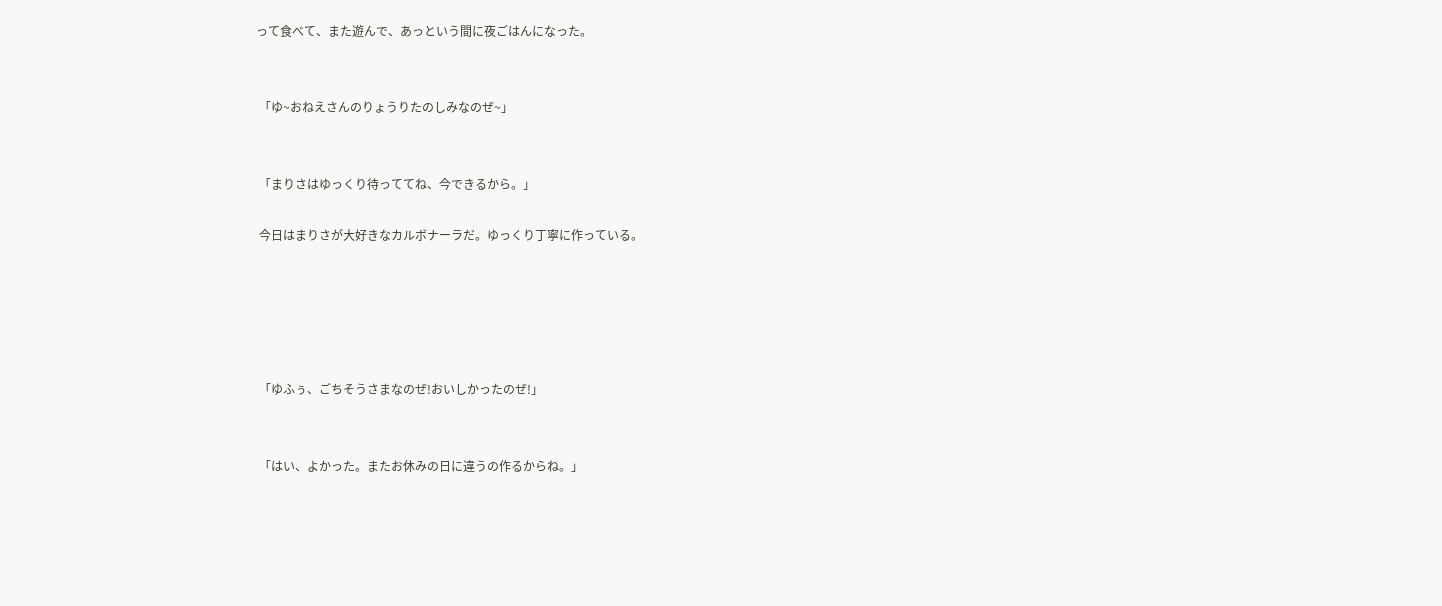って食べて、また遊んで、あっという間に夜ごはんになった。


 「ゆ~おねえさんのりょうりたのしみなのぜ~」


 「まりさはゆっくり待っててね、今できるから。」

 今日はまりさが大好きなカルボナーラだ。ゆっくり丁寧に作っている。





 「ゆふぅ、ごちそうさまなのぜ!おいしかったのぜ!」


 「はい、よかった。またお休みの日に違うの作るからね。」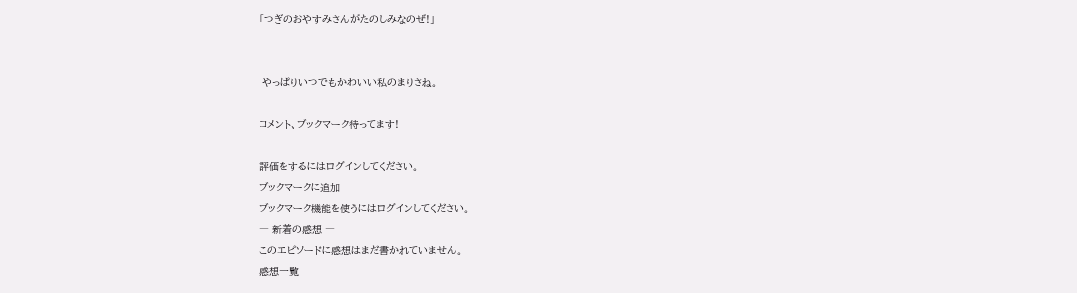「つぎのおやすみさんがたのしみなのぜ!」


 やっぱりいつでもかわいい私のまりさね。

コメント、ブックマーク待ってます!

評価をするにはログインしてください。
ブックマークに追加
ブックマーク機能を使うにはログインしてください。
― 新着の感想 ―
このエピソードに感想はまだ書かれていません。
感想一覧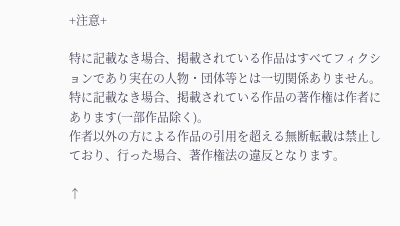+注意+

特に記載なき場合、掲載されている作品はすべてフィクションであり実在の人物・団体等とは一切関係ありません。
特に記載なき場合、掲載されている作品の著作権は作者にあります(一部作品除く)。
作者以外の方による作品の引用を超える無断転載は禁止しており、行った場合、著作権法の違反となります。

↑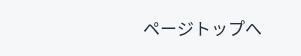ページトップへ